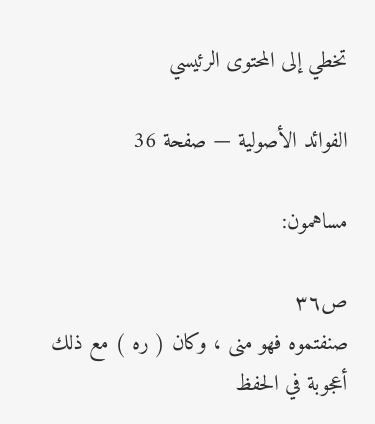تخطي إلى المحتوى الرئيسي

الفوائد الأصولية — صفحة 36

مساهمون:

ص٣٦
صنفتموه فهو منى ، وكان ( ره ) مع ذلك أعجوبة في الحفظ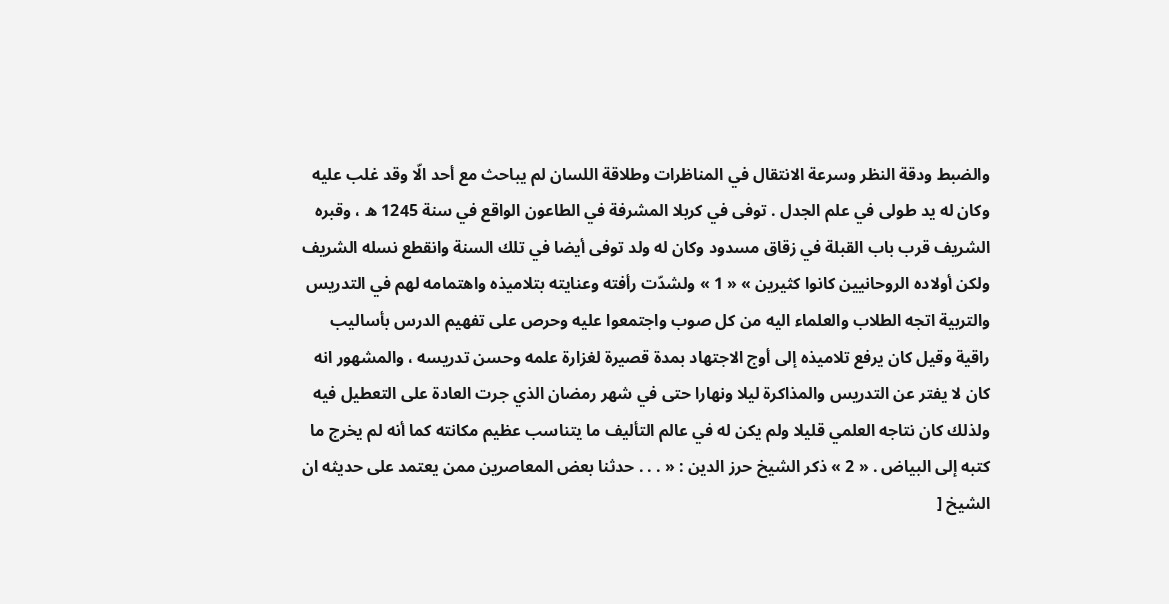والضبط ودقة النظر وسرعة الانتقال في المناظرات وطلاقة اللسان لم يباحث مع أحد الّا وقد غلب عليه وكان له يد طولى في علم الجدل . توفى في كربلا المشرفة في الطاعون الواقع في سنة 1245 ه ، وقبره الشريف قرب باب القبلة في زقاق مسدود وكان له ولد توفى أيضا في تلك السنة وانقطع نسله الشريف ولكن أولاده الروحانيين كانوا كثيرين » « 1 » ولشدّت رأفته وعنايته بتلاميذه واهتمامه لهم في التدريس والتربية اتجه الطلاب والعلماء اليه من كل صوب واجتمعوا عليه وحرص على تفهيم الدرس بأساليب راقية وقيل كان يرفع تلاميذه إلى أوج الاجتهاد بمدة قصيرة لغزارة علمه وحسن تدريسه ، والمشهور انه كان لا يفتر عن التدريس والمذاكرة ليلا ونهارا حتى في شهر رمضان الذي جرت العادة على التعطيل فيه ولذلك كان نتاجه العلمي قليلا ولم يكن له في عالم التأليف ما يتناسب عظيم مكانته كما أنه لم يخرج ما كتبه إلى البياض . « 2 » ذكر الشيخ حرز الدين : « . . . حدثنا بعض المعاصرين ممن يعتمد على حديثه ان الشيخ [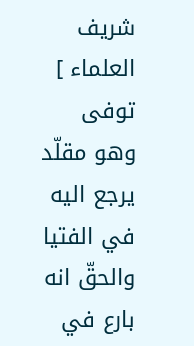شريف العلماء ] توفى وهو مقلّد يرجع اليه في الفتيا والحقّ انه بارع في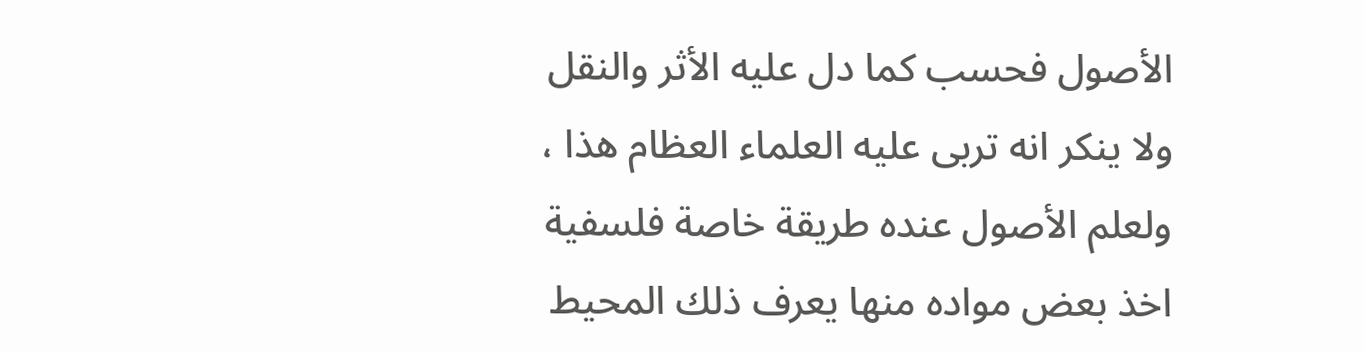الأصول فحسب كما دل عليه الأثر والنقل ولا ينكر انه تربى عليه العلماء العظام هذا ، ولعلم الأصول عنده طريقة خاصة فلسفية اخذ بعض مواده منها يعرف ذلك المحيط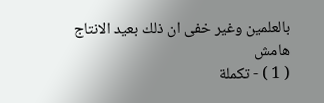بالعلمين وغير خفى ان ذلك بعيد الانتاج
هامش
( 1 ) - تكملة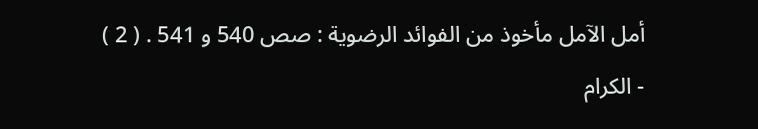أمل الآمل مأخوذ من الفوائد الرضوية : صص 540 و 541 . ( 2 ) - الكرام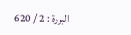البررة : 2 / 620